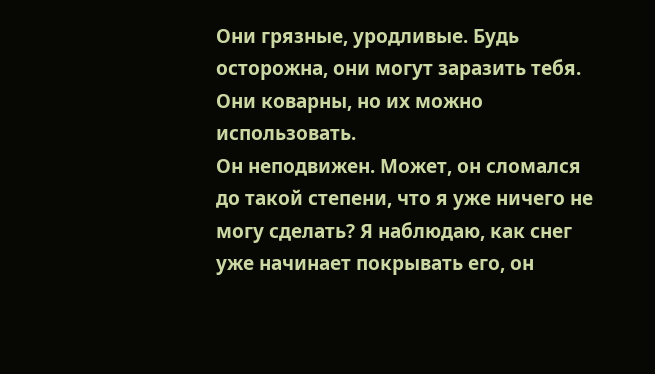Они грязные, уродливые. Будь осторожна, они могут заразить тебя. Они коварны, но их можно использовать.
Он неподвижен. Может, он сломался до такой степени, что я уже ничего не могу сделать? Я наблюдаю, как снег уже начинает покрывать его, он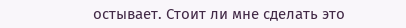остывает. Стоит ли мне сделать это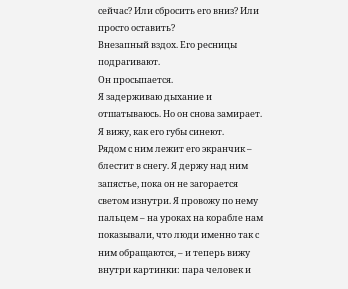сейчас? Или сбросить его вниз? Или просто оставить?
Внезапный вздох. Его ресницы подрагивают.
Он просыпается.
Я задерживаю дыхание и отшатываюсь. Но он снова замирает. Я вижу, как его губы синеют.
Рядом с ним лежит его экранчик – блестит в снегу. Я держу над ним запястье, пока он не загорается светом изнутри. Я провожу по нему пальцем – на уроках на корабле нам показывали, что люди именно так с ним обращаются, – и теперь вижу внутри картинки: пара человек и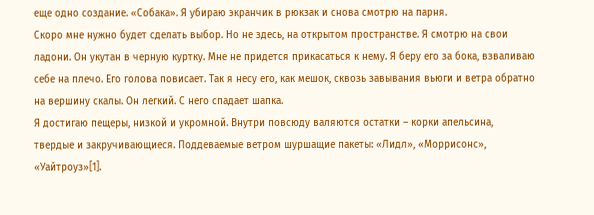еще одно создание. «Собака». Я убираю экранчик в рюкзак и снова смотрю на парня.
Скоро мне нужно будет сделать выбор. Но не здесь, на открытом пространстве. Я смотрю на свои ладони. Он укутан в черную куртку. Мне не придется прикасаться к нему. Я беру его за бока, взваливаю себе на плечо. Его голова повисает. Так я несу его, как мешок, сквозь завывания вьюги и ветра обратно на вершину скалы. Он легкий. С него спадает шапка.
Я достигаю пещеры, низкой и укромной. Внутри повсюду валяются остатки – корки апельсина, твердые и закручивающиеся. Поддеваемые ветром шуршащие пакеты: «Лидл», «Моррисонс», «Уайтроуз»[1].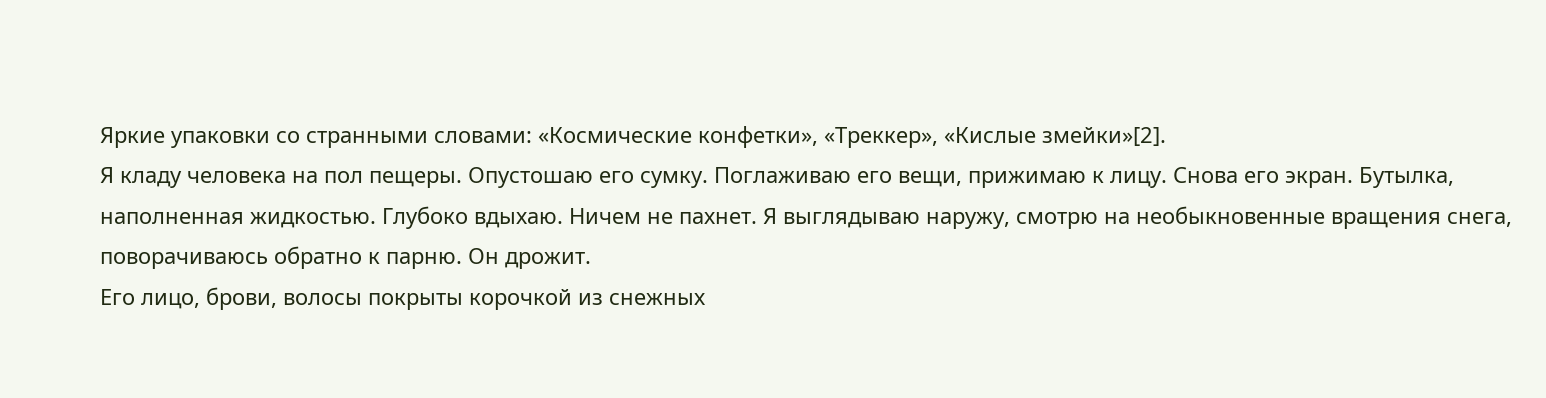Яркие упаковки со странными словами: «Космические конфетки», «Треккер», «Кислые змейки»[2].
Я кладу человека на пол пещеры. Опустошаю его сумку. Поглаживаю его вещи, прижимаю к лицу. Снова его экран. Бутылка, наполненная жидкостью. Глубоко вдыхаю. Ничем не пахнет. Я выглядываю наружу, смотрю на необыкновенные вращения снега, поворачиваюсь обратно к парню. Он дрожит.
Его лицо, брови, волосы покрыты корочкой из снежных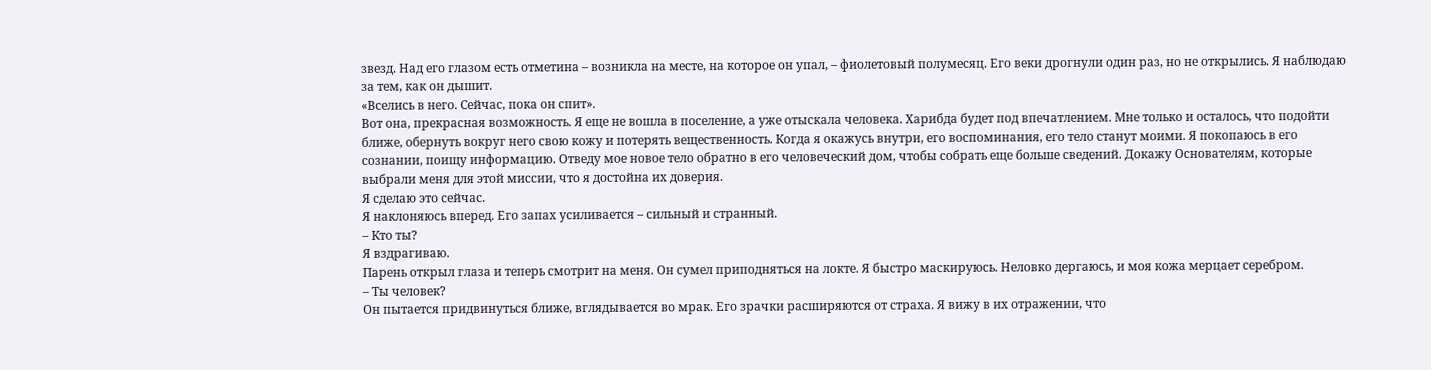звезд. Над его глазом есть отметина – возникла на месте, на которое он упал, – фиолетовый полумесяц. Его веки дрогнули один раз, но не открылись. Я наблюдаю за тем, как он дышит.
«Вселись в него. Сейчас, пока он спит».
Вот она, прекрасная возможность. Я еще не вошла в поселение, а уже отыскала человека. Харибда будет под впечатлением. Мне только и осталось, что подойти ближе, обернуть вокруг него свою кожу и потерять вещественность. Когда я окажусь внутри, его воспоминания, его тело станут моими. Я покопаюсь в его сознании, поищу информацию. Отведу мое новое тело обратно в его человеческий дом, чтобы собрать еще больше сведений. Докажу Основателям, которые выбрали меня для этой миссии, что я достойна их доверия.
Я сделаю это сейчас.
Я наклоняюсь вперед. Его запах усиливается – сильный и странный.
– Кто ты?
Я вздрагиваю.
Парень открыл глаза и теперь смотрит на меня. Он сумел приподняться на локте. Я быстро маскируюсь. Неловко дергаюсь, и моя кожа мерцает серебром.
– Ты человек?
Он пытается придвинуться ближе, вглядывается во мрак. Его зрачки расширяются от страха. Я вижу в их отражении, что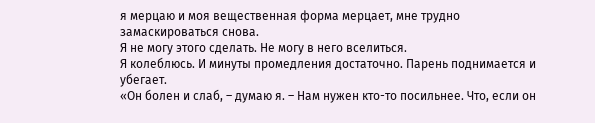я мерцаю и моя вещественная форма мерцает, мне трудно замаскироваться снова.
Я не могу этого сделать. Не могу в него вселиться.
Я колеблюсь. И минуты промедления достаточно. Парень поднимается и убегает.
«Он болен и слаб, – думаю я. – Нам нужен кто-то посильнее. Что, если он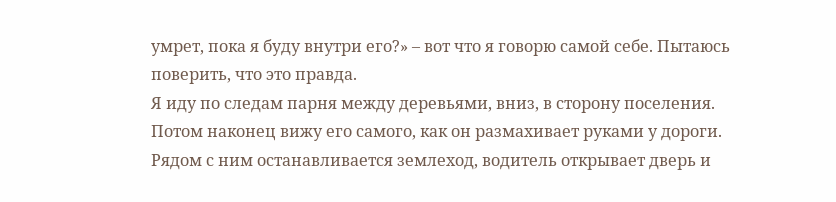умрет, пока я буду внутри его?» – вот что я говорю самой себе. Пытаюсь поверить, что это правда.
Я иду по следам парня между деревьями, вниз, в сторону поселения. Потом наконец вижу его самого, как он размахивает руками у дороги. Рядом с ним останавливается землеход, водитель открывает дверь и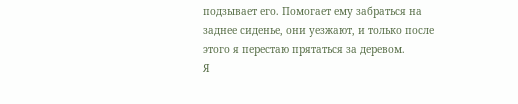подзывает его. Помогает ему забраться на заднее сиденье, они уезжают, и только после этого я перестаю прятаться за деревом.
Я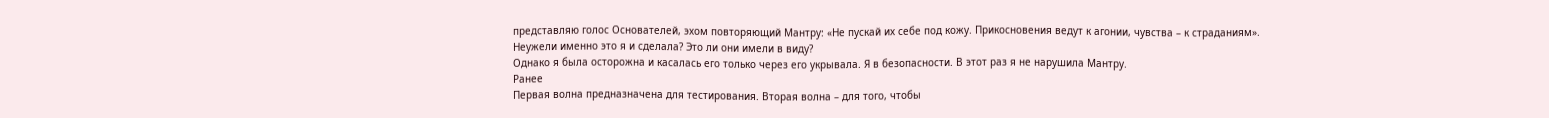представляю голос Основателей, эхом повторяющий Мантру: «Не пускай их себе под кожу. Прикосновения ведут к агонии, чувства – к страданиям».
Неужели именно это я и сделала? Это ли они имели в виду?
Однако я была осторожна и касалась его только через его укрывала. Я в безопасности. В этот раз я не нарушила Мантру.
Ранее
Первая волна предназначена для тестирования. Вторая волна – для того, чтобы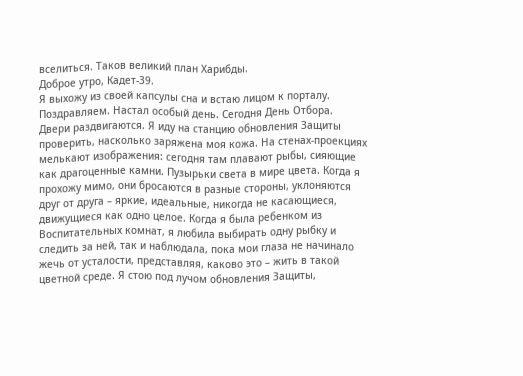вселиться. Таков великий план Харибды.
Доброе утро, Кадет-39.
Я выхожу из своей капсулы сна и встаю лицом к порталу.
Поздравляем. Настал особый день. Сегодня День Отбора.
Двери раздвигаются. Я иду на станцию обновления Защиты проверить, насколько заряжена моя кожа. На стенах-проекциях мелькают изображения: сегодня там плавают рыбы, сияющие как драгоценные камни. Пузырьки света в мире цвета. Когда я прохожу мимо, они бросаются в разные стороны, уклоняются друг от друга – яркие, идеальные, никогда не касающиеся, движущиеся как одно целое. Когда я была ребенком из Воспитательных комнат, я любила выбирать одну рыбку и следить за ней, так и наблюдала, пока мои глаза не начинало жечь от усталости, представляя, каково это – жить в такой цветной среде. Я стою под лучом обновления Защиты,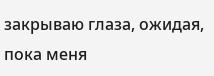закрываю глаза, ожидая, пока меня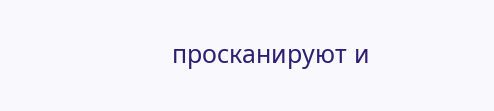просканируют и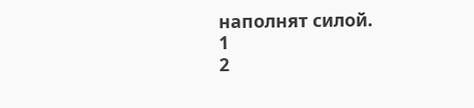наполнят силой.
1
2